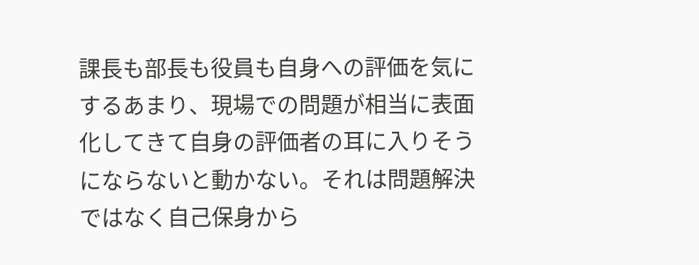課長も部長も役員も自身への評価を気にするあまり、現場での問題が相当に表面化してきて自身の評価者の耳に入りそうにならないと動かない。それは問題解決ではなく自己保身から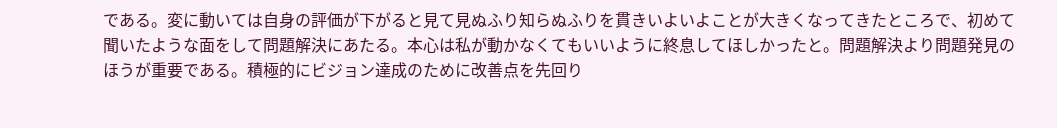である。変に動いては自身の評価が下がると見て見ぬふり知らぬふりを貫きいよいよことが大きくなってきたところで、初めて聞いたような面をして問題解決にあたる。本心は私が動かなくてもいいように終息してほしかったと。問題解決より問題発見のほうが重要である。積極的にビジョン達成のために改善点を先回り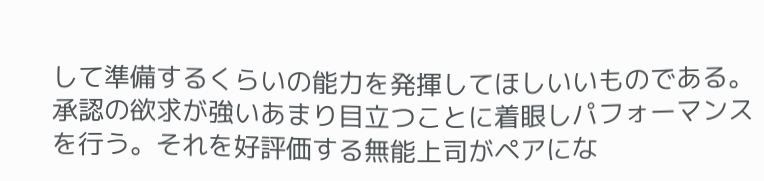して準備するくらいの能力を発揮してほしいいものである。承認の欲求が強いあまり目立つことに着眼しパフォーマンスを行う。それを好評価する無能上司がペアにな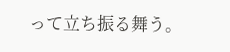って立ち振る舞う。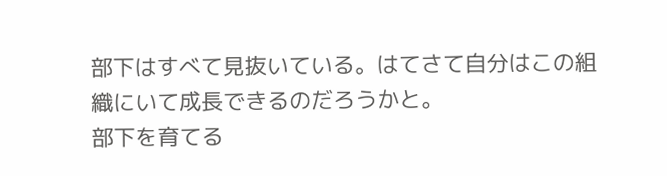部下はすべて見抜いている。はてさて自分はこの組織にいて成長できるのだろうかと。
部下を育てる